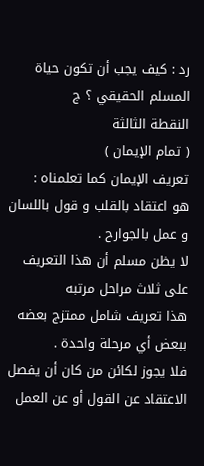رد : كيف يجب أن تكون حياة المسلم الحقيقي ؟ ج
النقطة الثالثة
( تمام الإيمان )
تعريف الإيمان كما تعلمناه :
هو اعتقاد بالقلب و قول باللسان و عمل بالجوارح .
لا يظن مسلم أن هذا التعريف على ثلاث مراحل مرتبه
هذا تعريف شامل ممتزج بعضه ببعض أي مرحلة واحدة .
فلا يجوز لكائن من كان أن يفصل الاعتقاد عن القول أو عن العمل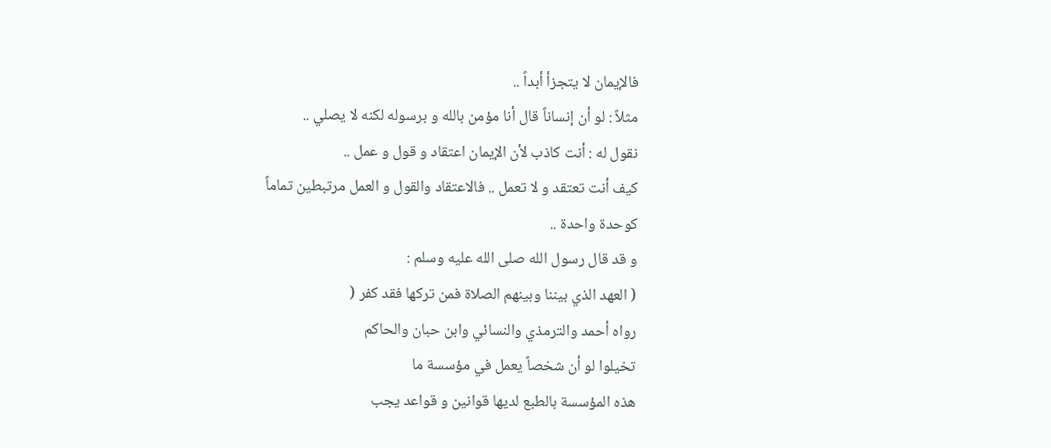فالإيمان لا يتجزأ أبداً ..
مثلاً : لو أن إنساناً قال أنا مؤمن بالله و برسوله لكنه لا يصلي ..
نقول له : أنت كاذب لأن الإيمان اعتقاد و قول و عمل ..
كيف أنت تعتقد و لا تعمل .. فالاعتقاد والقول و العمل مرتبطين تماماً
كوحدة واحدة ..
و قد قال رسول الله صلى الله عليه وسلم :
( العهد الذي بيننا وبينهم الصلاة فمن تركها فقد كفر (
رواه أحمد والترمذي والنسائي وابن حبان والحاكم
تخيلوا لو أن شخصاً يعمل في مؤسسة ما
هذه المؤسسة بالطبع لديها قوانين و قواعد يجب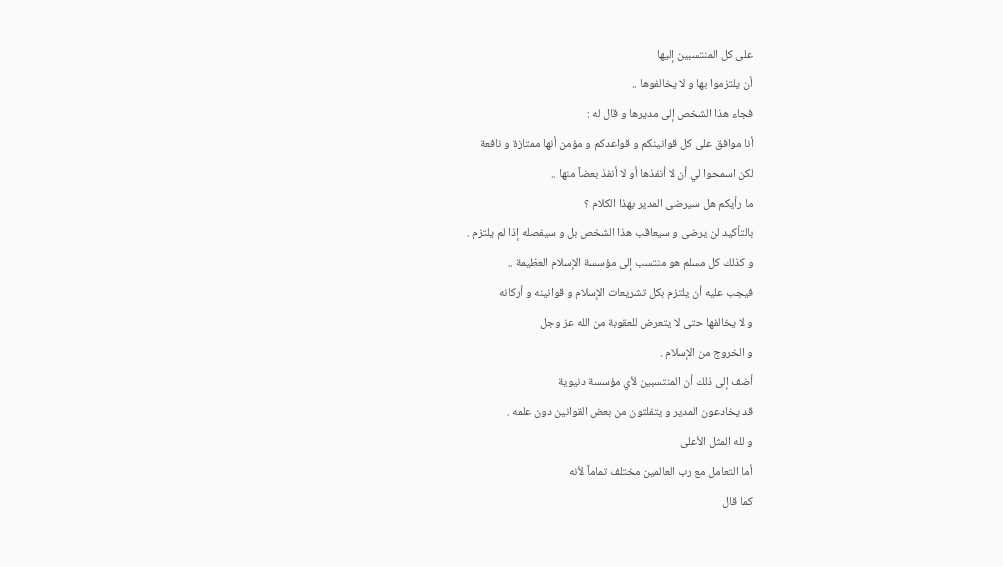على كل المنتسبين إليها
أن يلتزموا بها و لا يخالفوها ..
فجاء هذا الشخص إلى مديرها و قال له :
أنا موافق على كل قوانينكم و قواعدكم و مؤمن أنها ممتازة و نافعة
لكن اسمحوا لي أن لا أنفذها أو لا أنفذ بعضاً منها ..
ما رأيكم هل سيرضى المدير بهذا الكلام ؟
بالتأكيد لن يرضى و سيعاقب هذا الشخص بل و سيفصله إذا لم يلتزم .
و كذلك كل مسلم هو منتسب إلى مؤسسة الإسلام العظيمة ..
فيجب عليه أن يلتزم بكل تشريعات الإسلام و قوانينه و أركانه
و لا يخالفها حتى لا يتعرض للعقوبة من الله عز وجل
و الخروج من الإسلام .
أضف إلى ذلك أن المنتسبين لأي مؤسسة دنيوية
قد يخادعون المدير و يتفلتون من بعض القوانين دون علمه .
و لله المثل الأعلى
أما التعامل مع رب العالمين مختلف تماماً لأنه
كما قال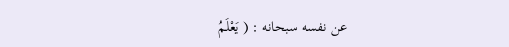عن نفسه سبحانه : ( يَعْلَمُ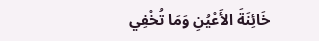خَائِنَةَ الأَعْيُنِ وَمَا تُخْفِي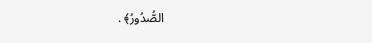الصُّدُورُ﴾ .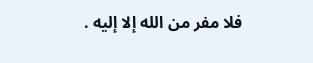فلا مفر من الله إلا إليه .